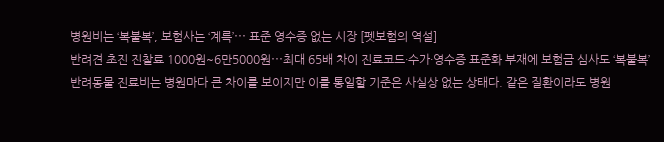병원비는 ‘복불복’, 보험사는 ‘계륵’⋯ 표준 영수증 없는 시장 [펫보험의 역설]
반려견 초진 진찰료 1000원~6만5000원⋯최대 65배 차이 진료코드·수가·영수증 표준화 부재에 보험금 심사도 ‘복불복’ 반려동물 진료비는 병원마다 큰 차이를 보이지만 이를 통일할 기준은 사실상 없는 상태다. 같은 질환이라도 병원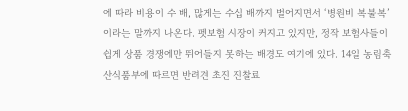에 따라 비용이 수 배, 많게는 수십 배까지 벌어지면서 ‘병원비 복불복’이라는 말까지 나온다. 펫보험 시장이 커지고 있지만, 정작 보험사들이 쉽게 상품 경쟁에만 뛰어들지 못하는 배경도 여기에 있다. 14일 농림축산식품부에 따르면 반려견 초진 진찰료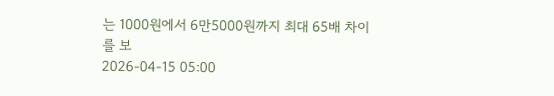는 1000원에서 6만5000원까지 최대 65배 차이를 보
2026-04-15 05:00